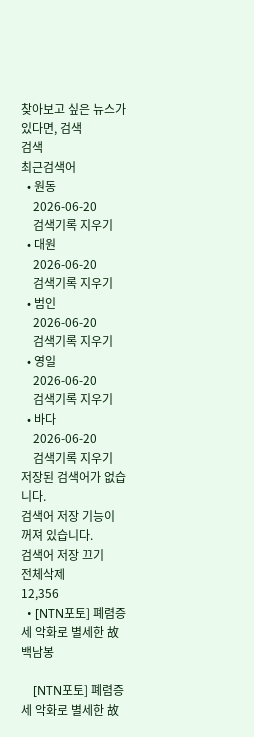찾아보고 싶은 뉴스가 있다면, 검색
검색
최근검색어
  • 원동
    2026-06-20
    검색기록 지우기
  • 대원
    2026-06-20
    검색기록 지우기
  • 범인
    2026-06-20
    검색기록 지우기
  • 영일
    2026-06-20
    검색기록 지우기
  • 바다
    2026-06-20
    검색기록 지우기
저장된 검색어가 없습니다.
검색어 저장 기능이 꺼져 있습니다.
검색어 저장 끄기
전체삭제
12,356
  • [NTN포토] 폐렴증세 악화로 별세한 故 백남봉

    [NTN포토] 폐렴증세 악화로 별세한 故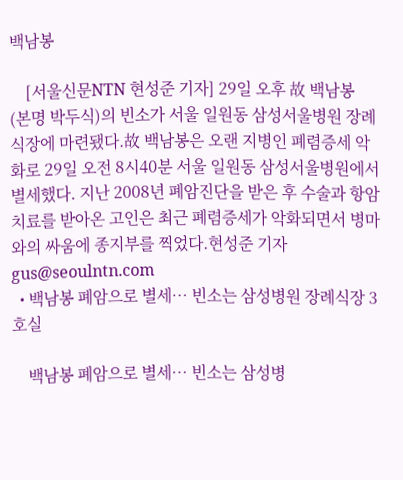백남봉

    [서울신문NTN 현성준 기자] 29일 오후 故 백남봉 (본명 박두식)의 빈소가 서울 일원동 삼성서울병원 장례식장에 마련됐다.故 백남봉은 오랜 지병인 폐렴증세 악화로 29일 오전 8시40분 서울 일원동 삼성서울병원에서 별세했다. 지난 2008년 폐암진단을 받은 후 수술과 항암치료를 받아온 고인은 최근 폐렴증세가 악화되면서 병마와의 싸움에 종지부를 찍었다.현성준 기자 gus@seoulntn.com
  • 백남봉 폐암으로 별세… 빈소는 삼성병원 장례식장 3호실

    백남봉 폐암으로 별세… 빈소는 삼성병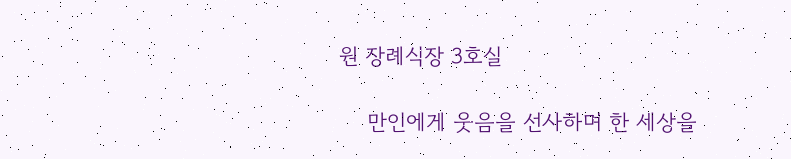원 장례식장 3호실

    만인에게 웃음을 선사하며 한 세상을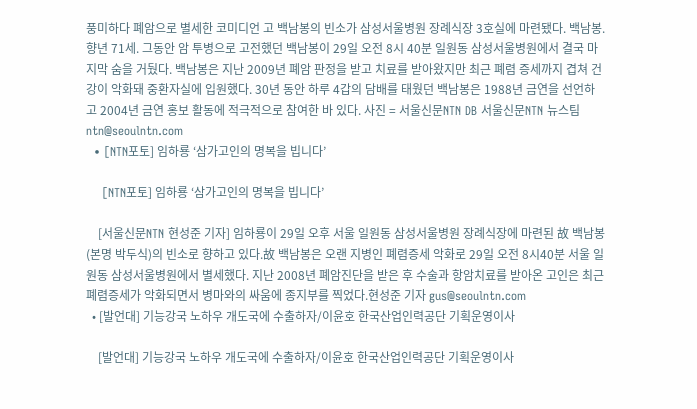풍미하다 폐암으로 별세한 코미디언 고 백남봉의 빈소가 삼성서울병원 장례식장 3호실에 마련됐다. 백남봉. 향년 71세. 그동안 암 투병으로 고전했던 백남봉이 29일 오전 8시 40분 일원동 삼성서울병원에서 결국 마지막 숨을 거뒀다. 백남봉은 지난 2009년 폐암 판정을 받고 치료를 받아왔지만 최근 폐렴 증세까지 겹쳐 건강이 악화돼 중환자실에 입원했다. 30년 동안 하루 4갑의 담배를 태웠던 백남봉은 1988년 금연을 선언하고 2004년 금연 홍보 활동에 적극적으로 참여한 바 있다. 사진 = 서울신문NTN DB 서울신문NTN 뉴스팀 ntn@seoulntn.com
  • [NTN포토] 임하룡 ‘삼가고인의 명복을 빕니다’

    [NTN포토] 임하룡 ‘삼가고인의 명복을 빕니다’

    [서울신문NTN 현성준 기자] 임하룡이 29일 오후 서울 일원동 삼성서울병원 장례식장에 마련된 故 백남봉 (본명 박두식)의 빈소로 향하고 있다.故 백남봉은 오랜 지병인 폐렴증세 악화로 29일 오전 8시40분 서울 일원동 삼성서울병원에서 별세했다. 지난 2008년 폐암진단을 받은 후 수술과 항암치료를 받아온 고인은 최근 폐렴증세가 악화되면서 병마와의 싸움에 종지부를 찍었다.현성준 기자 gus@seoulntn.com
  • [발언대] 기능강국 노하우 개도국에 수출하자/이윤호 한국산업인력공단 기획운영이사

    [발언대] 기능강국 노하우 개도국에 수출하자/이윤호 한국산업인력공단 기획운영이사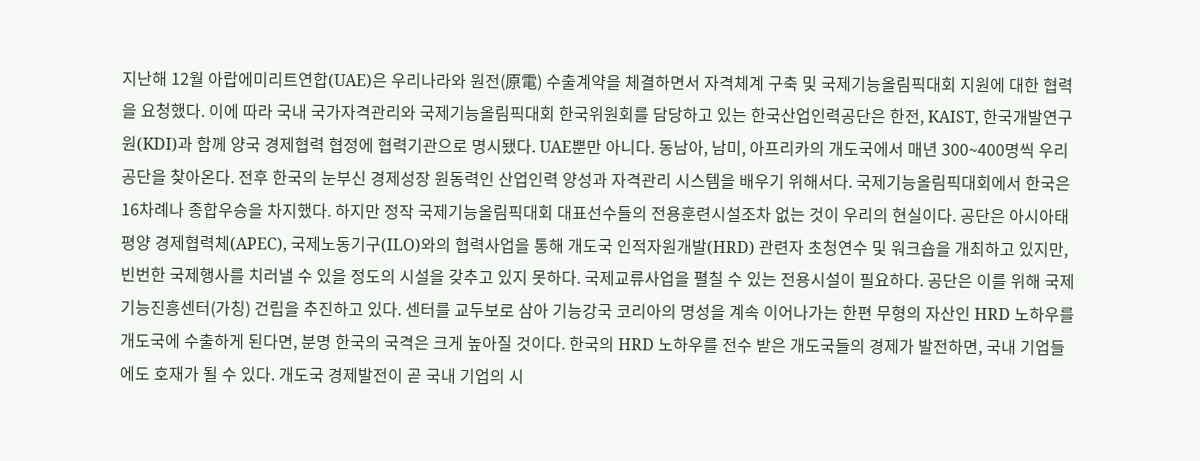지난해 12월 아랍에미리트연합(UAE)은 우리나라와 원전(原電) 수출계약을 체결하면서 자격체계 구축 및 국제기능올림픽대회 지원에 대한 협력을 요청했다. 이에 따라 국내 국가자격관리와 국제기능올림픽대회 한국위원회를 담당하고 있는 한국산업인력공단은 한전, KAIST, 한국개발연구원(KDI)과 함께 양국 경제협력 협정에 협력기관으로 명시됐다. UAE뿐만 아니다. 동남아, 남미, 아프리카의 개도국에서 매년 300~400명씩 우리 공단을 찾아온다. 전후 한국의 눈부신 경제성장 원동력인 산업인력 양성과 자격관리 시스템을 배우기 위해서다. 국제기능올림픽대회에서 한국은 16차례나 종합우승을 차지했다. 하지만 정작 국제기능올림픽대회 대표선수들의 전용훈련시설조차 없는 것이 우리의 현실이다. 공단은 아시아태평양 경제협력체(APEC), 국제노동기구(ILO)와의 협력사업을 통해 개도국 인적자원개발(HRD) 관련자 초청연수 및 워크숍을 개최하고 있지만, 빈번한 국제행사를 치러낼 수 있을 정도의 시설을 갖추고 있지 못하다. 국제교류사업을 펼칠 수 있는 전용시설이 필요하다. 공단은 이를 위해 국제기능진흥센터(가칭) 건립을 추진하고 있다. 센터를 교두보로 삼아 기능강국 코리아의 명성을 계속 이어나가는 한편 무형의 자산인 HRD 노하우를 개도국에 수출하게 된다면, 분명 한국의 국격은 크게 높아질 것이다. 한국의 HRD 노하우를 전수 받은 개도국들의 경제가 발전하면, 국내 기업들에도 호재가 될 수 있다. 개도국 경제발전이 곧 국내 기업의 시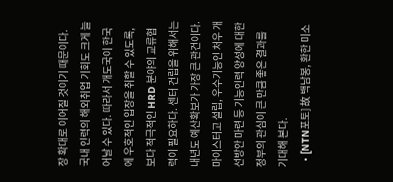장 확대로 이어질 것이기 때문이다. 국내 인력의 해외취업 기회도 크게 늘어날 수 있다. 따라서 개도국이 한국에 우호적인 입장을 취할 수 있도록, 보다 적극적인 HRD 분야의 교류협력이 필요하다. 센터 건립을 위해서는 내년도 예산확보가 가장 큰 관건이다. 마이스터고 설립, 우수기능인 처우 개선방안 마련 등 기능인력 양성에 대한 정부의 관심이 큰 만큼 좋은 결과를 기대해 본다.
  • [NTN포토] 故 백남봉, 환한 미소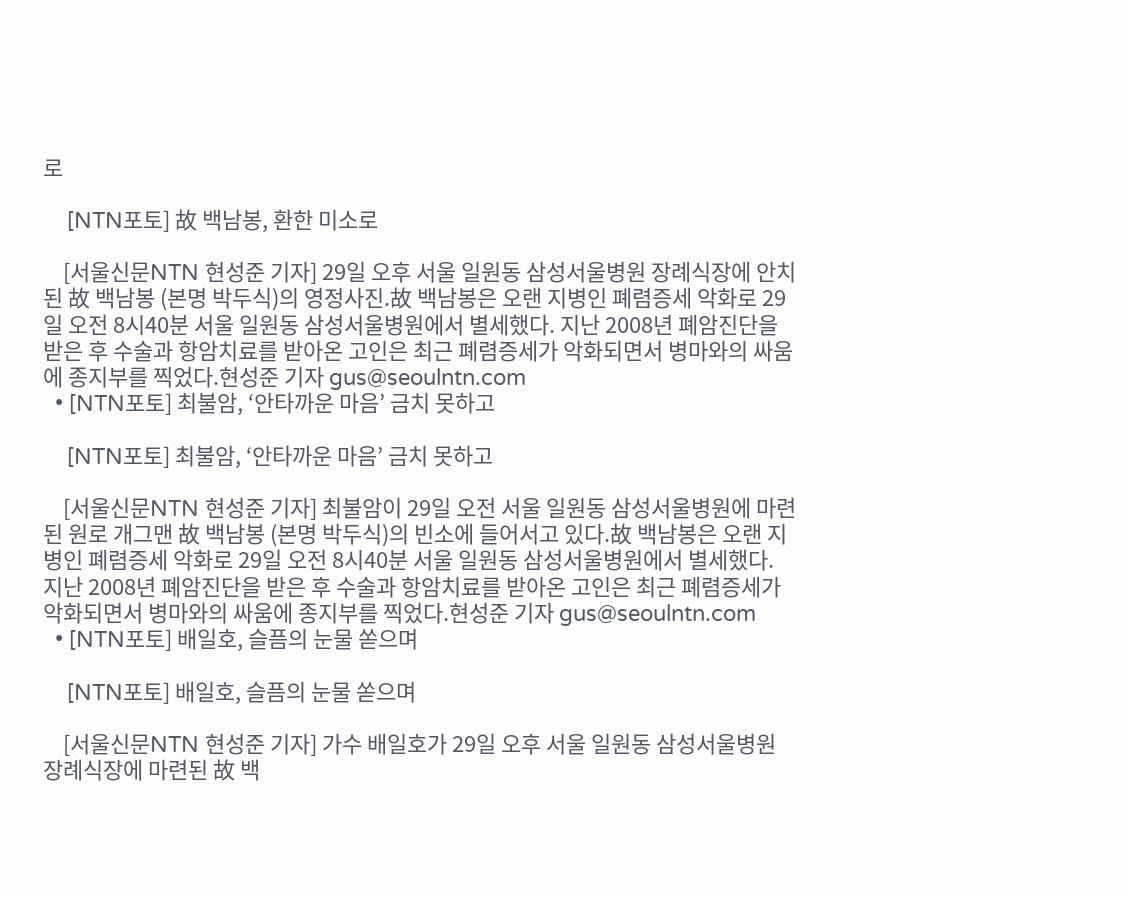로

    [NTN포토] 故 백남봉, 환한 미소로

    [서울신문NTN 현성준 기자] 29일 오후 서울 일원동 삼성서울병원 장례식장에 안치된 故 백남봉 (본명 박두식)의 영정사진.故 백남봉은 오랜 지병인 폐렴증세 악화로 29일 오전 8시40분 서울 일원동 삼성서울병원에서 별세했다. 지난 2008년 폐암진단을 받은 후 수술과 항암치료를 받아온 고인은 최근 폐렴증세가 악화되면서 병마와의 싸움에 종지부를 찍었다.현성준 기자 gus@seoulntn.com
  • [NTN포토] 최불암, ‘안타까운 마음’ 금치 못하고

    [NTN포토] 최불암, ‘안타까운 마음’ 금치 못하고

    [서울신문NTN 현성준 기자] 최불암이 29일 오전 서울 일원동 삼성서울병원에 마련된 원로 개그맨 故 백남봉 (본명 박두식)의 빈소에 들어서고 있다.故 백남봉은 오랜 지병인 폐렴증세 악화로 29일 오전 8시40분 서울 일원동 삼성서울병원에서 별세했다. 지난 2008년 폐암진단을 받은 후 수술과 항암치료를 받아온 고인은 최근 폐렴증세가 악화되면서 병마와의 싸움에 종지부를 찍었다.현성준 기자 gus@seoulntn.com
  • [NTN포토] 배일호, 슬픔의 눈물 쏟으며

    [NTN포토] 배일호, 슬픔의 눈물 쏟으며

    [서울신문NTN 현성준 기자] 가수 배일호가 29일 오후 서울 일원동 삼성서울병원 장례식장에 마련된 故 백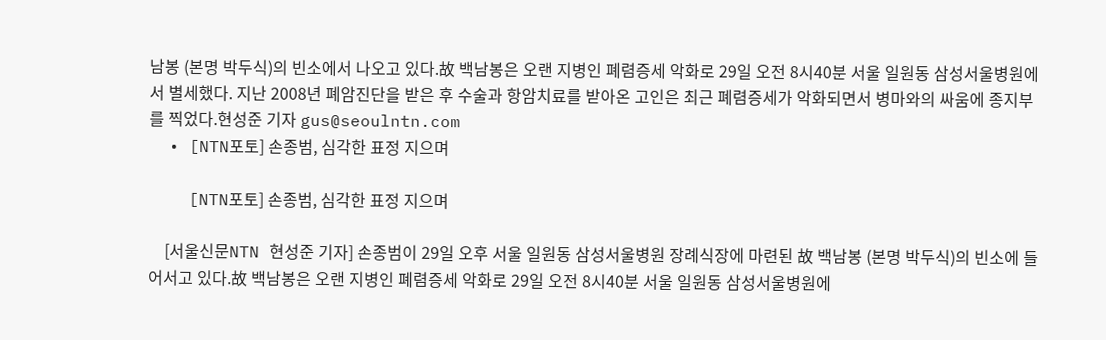남봉 (본명 박두식)의 빈소에서 나오고 있다.故 백남봉은 오랜 지병인 폐렴증세 악화로 29일 오전 8시40분 서울 일원동 삼성서울병원에서 별세했다. 지난 2008년 폐암진단을 받은 후 수술과 항암치료를 받아온 고인은 최근 폐렴증세가 악화되면서 병마와의 싸움에 종지부를 찍었다.현성준 기자 gus@seoulntn.com
  • [NTN포토] 손종범, 심각한 표정 지으며

    [NTN포토] 손종범, 심각한 표정 지으며

    [서울신문NTN 현성준 기자] 손종범이 29일 오후 서울 일원동 삼성서울병원 장례식장에 마련된 故 백남봉 (본명 박두식)의 빈소에 들어서고 있다.故 백남봉은 오랜 지병인 폐렴증세 악화로 29일 오전 8시40분 서울 일원동 삼성서울병원에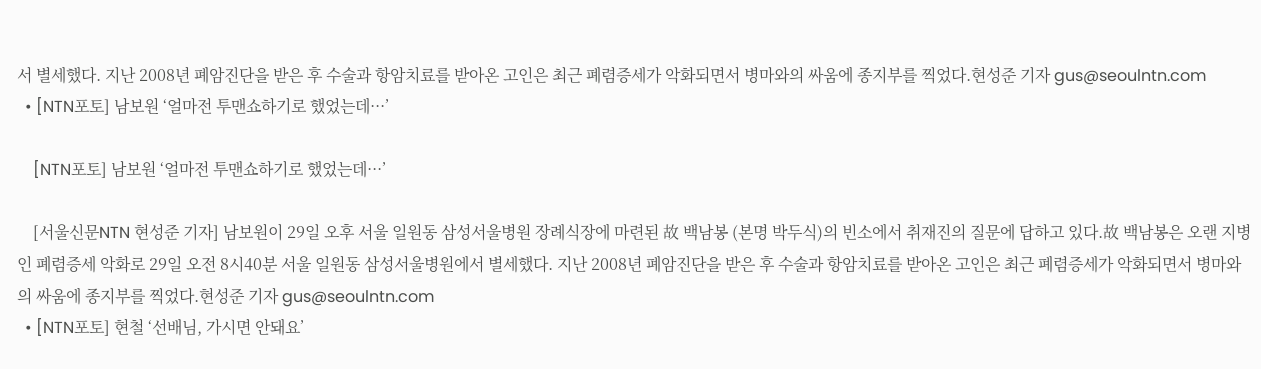서 별세했다. 지난 2008년 폐암진단을 받은 후 수술과 항암치료를 받아온 고인은 최근 폐렴증세가 악화되면서 병마와의 싸움에 종지부를 찍었다.현성준 기자 gus@seoulntn.com
  • [NTN포토] 남보원 ‘얼마전 투맨쇼하기로 했었는데···’

    [NTN포토] 남보원 ‘얼마전 투맨쇼하기로 했었는데···’

    [서울신문NTN 현성준 기자] 남보원이 29일 오후 서울 일원동 삼성서울병원 장례식장에 마련된 故 백남봉 (본명 박두식)의 빈소에서 취재진의 질문에 답하고 있다.故 백남봉은 오랜 지병인 폐렴증세 악화로 29일 오전 8시40분 서울 일원동 삼성서울병원에서 별세했다. 지난 2008년 폐암진단을 받은 후 수술과 항암치료를 받아온 고인은 최근 폐렴증세가 악화되면서 병마와의 싸움에 종지부를 찍었다.현성준 기자 gus@seoulntn.com
  • [NTN포토] 현철 ‘선배님, 가시면 안돼요’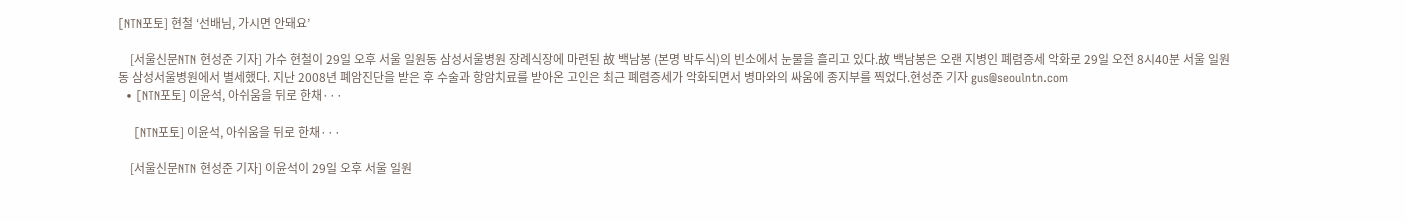[NTN포토] 현철 ‘선배님, 가시면 안돼요’

    [서울신문NTN 현성준 기자] 가수 현철이 29일 오후 서울 일원동 삼성서울병원 장례식장에 마련된 故 백남봉 (본명 박두식)의 빈소에서 눈물을 흘리고 있다.故 백남봉은 오랜 지병인 폐렴증세 악화로 29일 오전 8시40분 서울 일원동 삼성서울병원에서 별세했다. 지난 2008년 폐암진단을 받은 후 수술과 항암치료를 받아온 고인은 최근 폐렴증세가 악화되면서 병마와의 싸움에 종지부를 찍었다.현성준 기자 gus@seoulntn.com
  • [NTN포토] 이윤석, 아쉬움을 뒤로 한채···

    [NTN포토] 이윤석, 아쉬움을 뒤로 한채···

    [서울신문NTN 현성준 기자] 이윤석이 29일 오후 서울 일원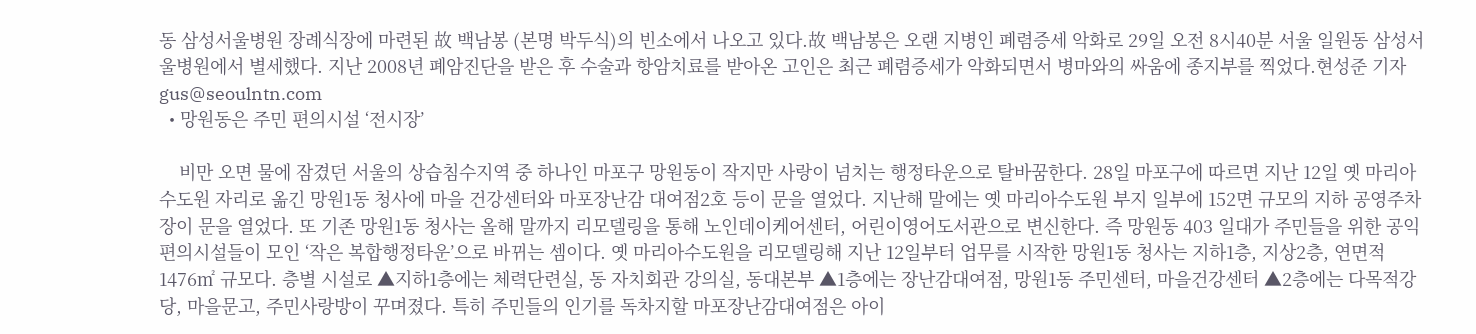동 삼성서울병원 장례식장에 마련된 故 백남봉 (본명 박두식)의 빈소에서 나오고 있다.故 백남봉은 오랜 지병인 폐렴증세 악화로 29일 오전 8시40분 서울 일원동 삼성서울병원에서 별세했다. 지난 2008년 폐암진단을 받은 후 수술과 항암치료를 받아온 고인은 최근 폐렴증세가 악화되면서 병마와의 싸움에 종지부를 찍었다.현성준 기자 gus@seoulntn.com
  • 망원동은 주민 편의시설 ‘전시장’

    비만 오면 물에 잠겼던 서울의 상습침수지역 중 하나인 마포구 망원동이 작지만 사랑이 넘치는 행정타운으로 탈바꿈한다. 28일 마포구에 따르면 지난 12일 옛 마리아수도원 자리로 옮긴 망원1동 청사에 마을 건강센터와 마포장난감 대여점2호 등이 문을 열었다. 지난해 말에는 옛 마리아수도원 부지 일부에 152면 규모의 지하 공영주차장이 문을 열었다. 또 기존 망원1동 청사는 올해 말까지 리모델링을 통해 노인데이케어센터, 어린이영어도서관으로 변신한다. 즉 망원동 403 일대가 주민들을 위한 공익 편의시설들이 모인 ‘작은 복합행정타운’으로 바뀌는 셈이다. 옛 마리아수도원을 리모델링해 지난 12일부터 업무를 시작한 망원1동 청사는 지하1층, 지상2층, 연면적 1476㎡ 규모다. 층별 시설로 ▲지하1층에는 체력단련실, 동 자치회관 강의실, 동대본부 ▲1층에는 장난감대여점, 망원1동 주민센터, 마을건강센터 ▲2층에는 다목적강당, 마을문고, 주민사랑방이 꾸며졌다. 특히 주민들의 인기를 독차지할 마포장난감대여점은 아이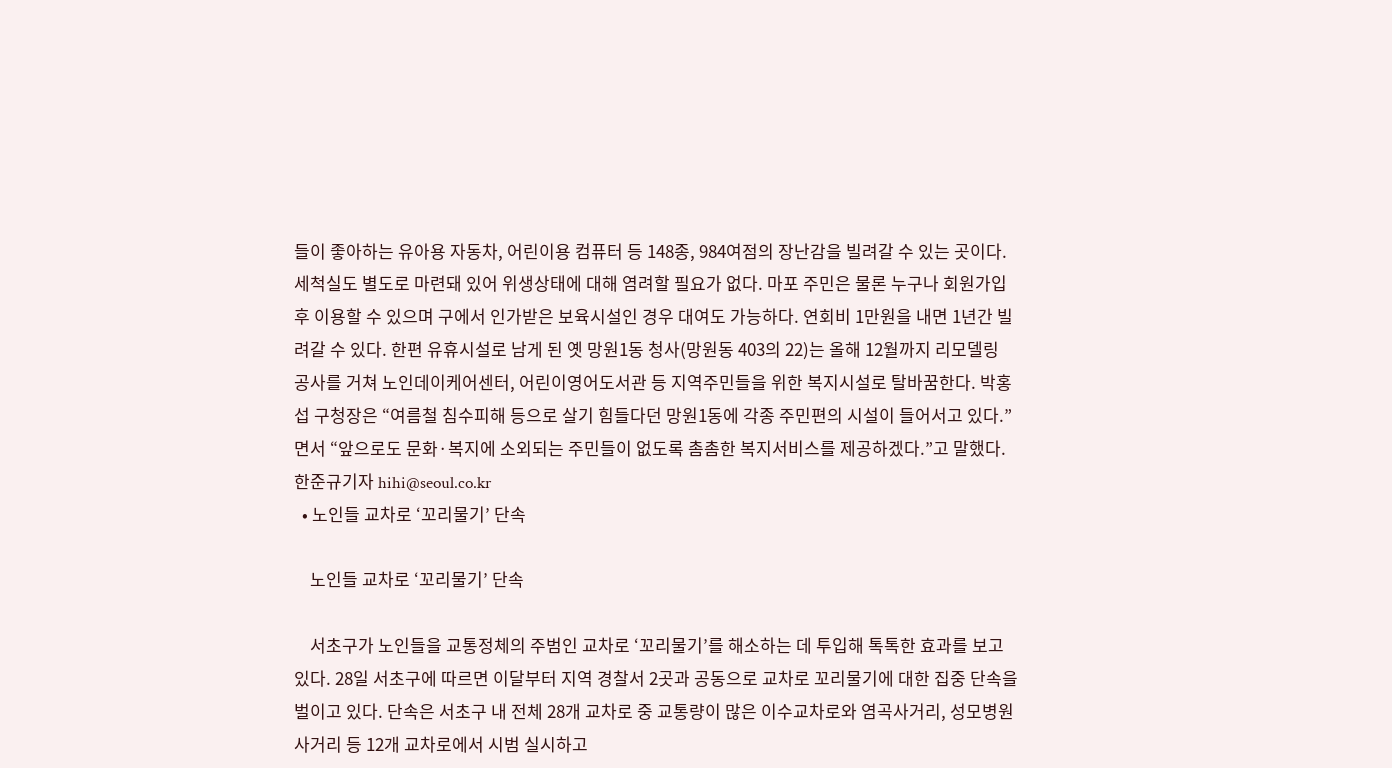들이 좋아하는 유아용 자동차, 어린이용 컴퓨터 등 148종, 984여점의 장난감을 빌려갈 수 있는 곳이다. 세척실도 별도로 마련돼 있어 위생상태에 대해 염려할 필요가 없다. 마포 주민은 물론 누구나 회원가입 후 이용할 수 있으며 구에서 인가받은 보육시설인 경우 대여도 가능하다. 연회비 1만원을 내면 1년간 빌려갈 수 있다. 한편 유휴시설로 남게 된 옛 망원1동 청사(망원동 403의 22)는 올해 12월까지 리모델링 공사를 거쳐 노인데이케어센터, 어린이영어도서관 등 지역주민들을 위한 복지시설로 탈바꿈한다. 박홍섭 구청장은 “여름철 침수피해 등으로 살기 힘들다던 망원1동에 각종 주민편의 시설이 들어서고 있다.”면서 “앞으로도 문화·복지에 소외되는 주민들이 없도록 촘촘한 복지서비스를 제공하겠다.”고 말했다. 한준규기자 hihi@seoul.co.kr
  • 노인들 교차로 ‘꼬리물기’ 단속

    노인들 교차로 ‘꼬리물기’ 단속

    서초구가 노인들을 교통정체의 주범인 교차로 ‘꼬리물기’를 해소하는 데 투입해 톡톡한 효과를 보고 있다. 28일 서초구에 따르면 이달부터 지역 경찰서 2곳과 공동으로 교차로 꼬리물기에 대한 집중 단속을 벌이고 있다. 단속은 서초구 내 전체 28개 교차로 중 교통량이 많은 이수교차로와 염곡사거리, 성모병원사거리 등 12개 교차로에서 시범 실시하고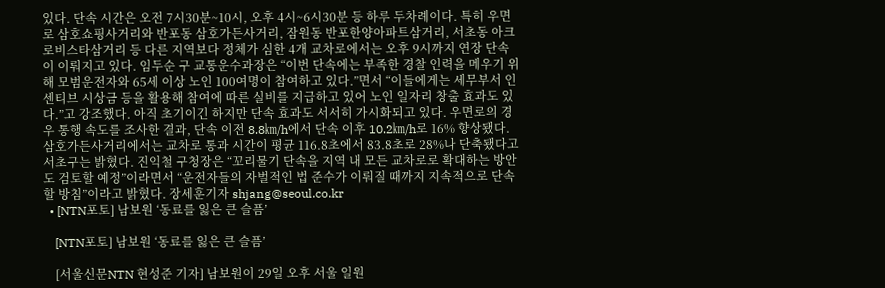있다. 단속 시간은 오전 7시30분~10시, 오후 4시~6시30분 등 하루 두차례이다. 특히 우면로 삼호쇼핑사거리와 반포동 삼호가든사거리, 잠원동 반포한양아파트삼거리, 서초동 아크로비스타삼거리 등 다른 지역보다 정체가 심한 4개 교차로에서는 오후 9시까지 연장 단속이 이뤄지고 있다. 임두순 구 교통운수과장은 “이번 단속에는 부족한 경찰 인력을 메우기 위해 모범운전자와 65세 이상 노인 100여명이 참여하고 있다.”면서 “이들에게는 세무부서 인센티브 시상금 등을 활용해 참여에 따른 실비를 지급하고 있어 노인 일자리 창출 효과도 있다.”고 강조했다. 아직 초기이긴 하지만 단속 효과도 서서히 가시화되고 있다. 우면로의 경우 통행 속도를 조사한 결과, 단속 이전 8.8㎞/h에서 단속 이후 10.2㎞/h로 16% 향상됐다. 삼호가든사거리에서는 교차로 통과 시간이 평균 116.8초에서 83.8초로 28%나 단축됐다고 서초구는 밝혔다. 진익철 구청장은 “꼬리물기 단속을 지역 내 모든 교차로로 확대하는 방안도 검토할 예정”이라면서 “운전자들의 자벌적인 법 준수가 이뤄질 때까지 지속적으로 단속할 방침”이라고 밝혔다. 장세훈기자 shjang@seoul.co.kr
  • [NTN포토] 남보원 ‘동료를 잃은 큰 슬픔’

    [NTN포토] 남보원 ‘동료를 잃은 큰 슬픔’

    [서울신문NTN 현성준 기자] 남보원이 29일 오후 서울 일원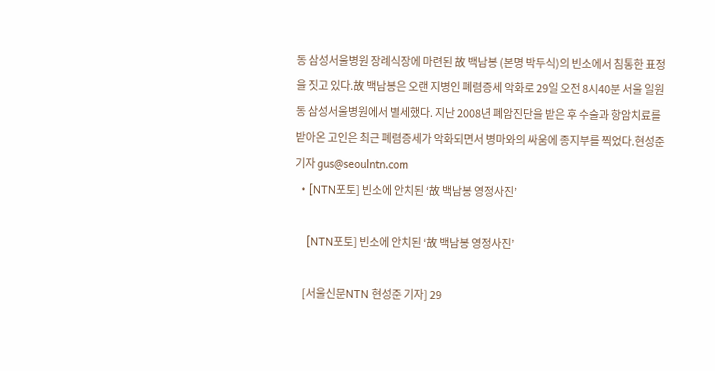동 삼성서울병원 장례식장에 마련된 故 백남봉 (본명 박두식)의 빈소에서 침통한 표정을 짓고 있다.故 백남봉은 오랜 지병인 폐렴증세 악화로 29일 오전 8시40분 서울 일원동 삼성서울병원에서 별세했다. 지난 2008년 폐암진단을 받은 후 수술과 항암치료를 받아온 고인은 최근 폐렴증세가 악화되면서 병마와의 싸움에 종지부를 찍었다.현성준 기자 gus@seoulntn.com
  • [NTN포토] 빈소에 안치된 ‘故 백남봉 영정사진’

    [NTN포토] 빈소에 안치된 ‘故 백남봉 영정사진’

    [서울신문NTN 현성준 기자] 29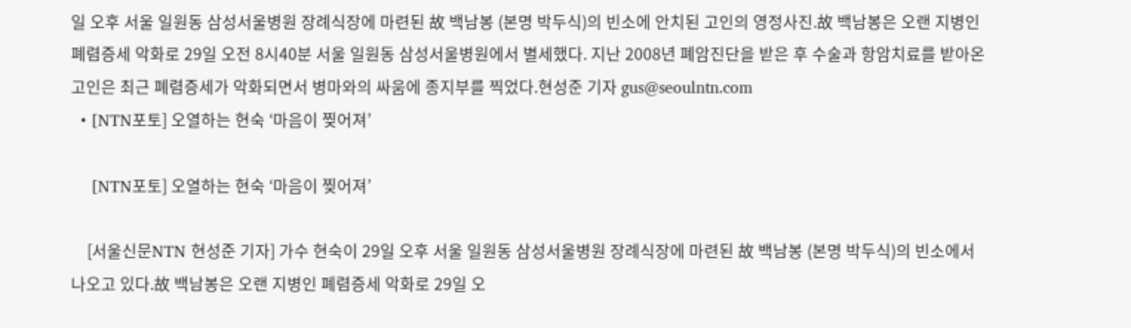일 오후 서울 일원동 삼성서울병원 장례식장에 마련된 故 백남봉 (본명 박두식)의 빈소에 안치된 고인의 영정사진.故 백남봉은 오랜 지병인 폐렴증세 악화로 29일 오전 8시40분 서울 일원동 삼성서울병원에서 별세했다. 지난 2008년 폐암진단을 받은 후 수술과 항암치료를 받아온 고인은 최근 폐렴증세가 악화되면서 병마와의 싸움에 종지부를 찍었다.현성준 기자 gus@seoulntn.com
  • [NTN포토] 오열하는 현숙 ‘마음이 찢어져’

    [NTN포토] 오열하는 현숙 ‘마음이 찢어져’

    [서울신문NTN 현성준 기자] 가수 현숙이 29일 오후 서울 일원동 삼성서울병원 장례식장에 마련된 故 백남봉 (본명 박두식)의 빈소에서 나오고 있다.故 백남봉은 오랜 지병인 폐렴증세 악화로 29일 오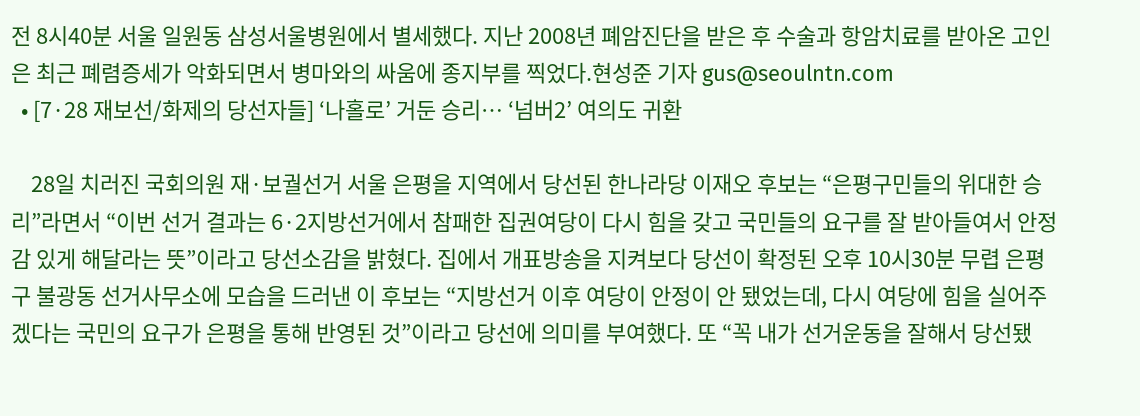전 8시40분 서울 일원동 삼성서울병원에서 별세했다. 지난 2008년 폐암진단을 받은 후 수술과 항암치료를 받아온 고인은 최근 폐렴증세가 악화되면서 병마와의 싸움에 종지부를 찍었다.현성준 기자 gus@seoulntn.com
  • [7·28 재보선/화제의 당선자들] ‘나홀로’ 거둔 승리… ‘넘버2’ 여의도 귀환

    28일 치러진 국회의원 재·보궐선거 서울 은평을 지역에서 당선된 한나라당 이재오 후보는 “은평구민들의 위대한 승리”라면서 “이번 선거 결과는 6·2지방선거에서 참패한 집권여당이 다시 힘을 갖고 국민들의 요구를 잘 받아들여서 안정감 있게 해달라는 뜻”이라고 당선소감을 밝혔다. 집에서 개표방송을 지켜보다 당선이 확정된 오후 10시30분 무렵 은평구 불광동 선거사무소에 모습을 드러낸 이 후보는 “지방선거 이후 여당이 안정이 안 됐었는데, 다시 여당에 힘을 실어주겠다는 국민의 요구가 은평을 통해 반영된 것”이라고 당선에 의미를 부여했다. 또 “꼭 내가 선거운동을 잘해서 당선됐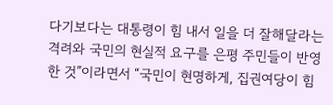다기보다는 대통령이 힘 내서 일을 더 잘해달라는 격려와 국민의 현실적 요구를 은평 주민들이 반영한 것”이라면서 “국민이 현명하게, 집권여당이 힘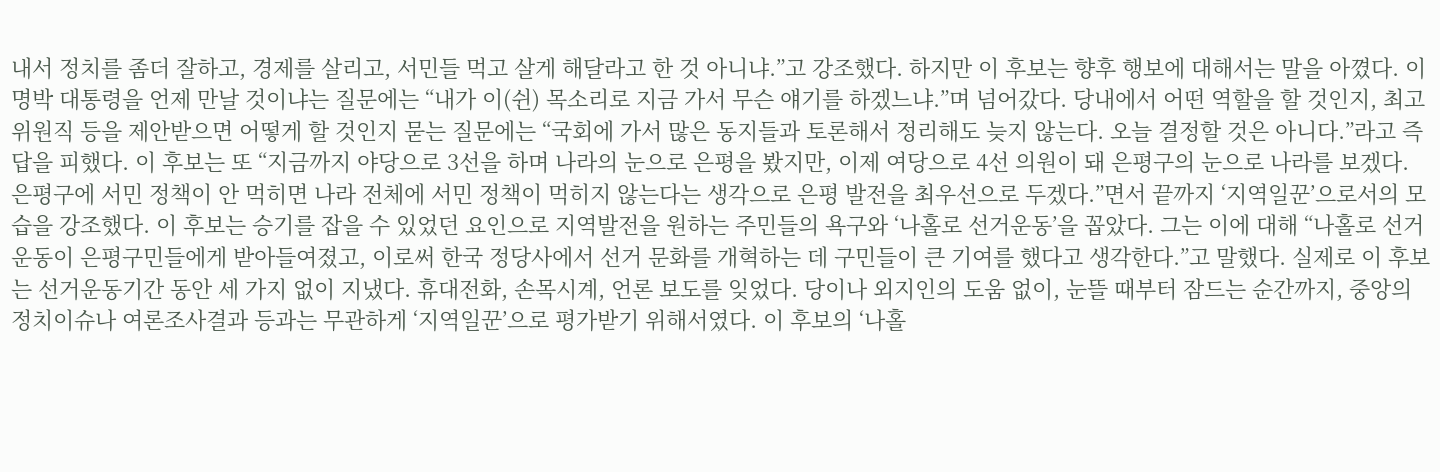내서 정치를 좀더 잘하고, 경제를 살리고, 서민들 먹고 살게 해달라고 한 것 아니냐.”고 강조했다. 하지만 이 후보는 향후 행보에 대해서는 말을 아꼈다. 이명박 대통령을 언제 만날 것이냐는 질문에는 “내가 이(쉰) 목소리로 지금 가서 무슨 얘기를 하겠느냐.”며 넘어갔다. 당내에서 어떤 역할을 할 것인지, 최고위원직 등을 제안받으면 어떻게 할 것인지 묻는 질문에는 “국회에 가서 많은 동지들과 토론해서 정리해도 늦지 않는다. 오늘 결정할 것은 아니다.”라고 즉답을 피했다. 이 후보는 또 “지금까지 야당으로 3선을 하며 나라의 눈으로 은평을 봤지만, 이제 여당으로 4선 의원이 돼 은평구의 눈으로 나라를 보겠다. 은평구에 서민 정책이 안 먹히면 나라 전체에 서민 정책이 먹히지 않는다는 생각으로 은평 발전을 최우선으로 두겠다.”면서 끝까지 ‘지역일꾼’으로서의 모습을 강조했다. 이 후보는 승기를 잡을 수 있었던 요인으로 지역발전을 원하는 주민들의 욕구와 ‘나홀로 선거운동’을 꼽았다. 그는 이에 대해 “나홀로 선거운동이 은평구민들에게 받아들여졌고, 이로써 한국 정당사에서 선거 문화를 개혁하는 데 구민들이 큰 기여를 했다고 생각한다.”고 말했다. 실제로 이 후보는 선거운동기간 동안 세 가지 없이 지냈다. 휴대전화, 손목시계, 언론 보도를 잊었다. 당이나 외지인의 도움 없이, 눈뜰 때부터 잠드는 순간까지, 중앙의 정치이슈나 여론조사결과 등과는 무관하게 ‘지역일꾼’으로 평가받기 위해서였다. 이 후보의 ‘나홀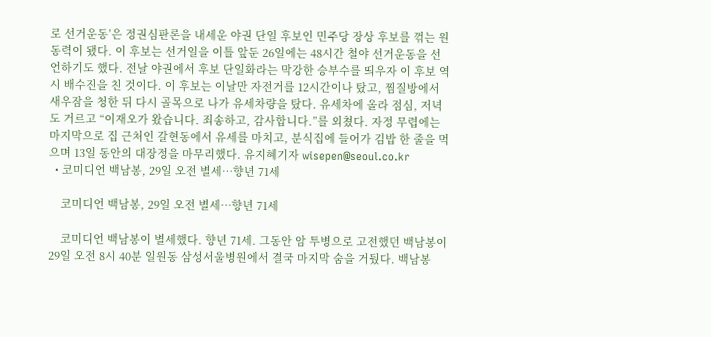로 선거운동’은 정권심판론을 내세운 야권 단일 후보인 민주당 장상 후보를 꺾는 원동력이 됐다. 이 후보는 선거일을 이틀 앞둔 26일에는 48시간 철야 선거운동을 선언하기도 했다. 전날 야권에서 후보 단일화라는 막강한 승부수를 띄우자 이 후보 역시 배수진을 친 것이다. 이 후보는 이날만 자전거를 12시간이나 탔고, 찜질방에서 새우잠을 청한 뒤 다시 골목으로 나가 유세차량을 탔다. 유세차에 올라 점심, 저녁도 거르고 “이재오가 왔습니다. 죄송하고, 감사합니다.”를 외쳤다. 자정 무렵에는 마지막으로 집 근처인 갈현동에서 유세를 마치고, 분식집에 들어가 김밥 한 줄을 먹으며 13일 동안의 대장정을 마무리했다. 유지혜기자 wisepen@seoul.co.kr
  • 코미디언 백남봉, 29일 오전 별세…향년 71세

    코미디언 백남봉, 29일 오전 별세…향년 71세

    코미디언 백남봉이 별세했다. 향년 71세. 그동안 암 투병으로 고전했던 백남봉이 29일 오전 8시 40분 일원동 삼성서울병원에서 결국 마지막 숨을 거뒀다. 백남봉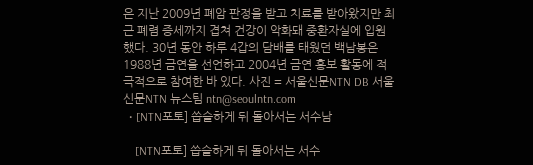은 지난 2009년 폐암 판정을 받고 치료를 받아왔지만 최근 폐렴 증세까지 겹쳐 건강이 악화돼 중환자실에 입원했다. 30년 동안 하루 4갑의 담배를 태웠던 백남봉은 1988년 금연을 선언하고 2004년 금연 홍보 활동에 적극적으로 참여한 바 있다. 사진 = 서울신문NTN DB 서울신문NTN 뉴스팀 ntn@seoulntn.com
  • [NTN포토] 씁슬하게 뒤 돌아서는 서수남

    [NTN포토] 씁슬하게 뒤 돌아서는 서수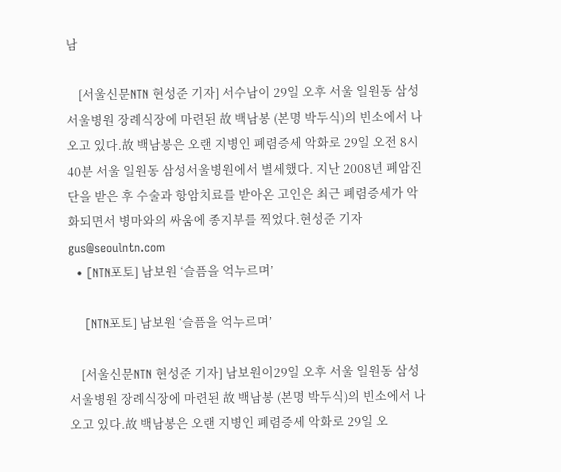남

    [서울신문NTN 현성준 기자] 서수남이 29일 오후 서울 일원동 삼성서울병원 장례식장에 마련된 故 백남봉 (본명 박두식)의 빈소에서 나오고 있다.故 백남봉은 오랜 지병인 폐렴증세 악화로 29일 오전 8시40분 서울 일원동 삼성서울병원에서 별세했다. 지난 2008년 폐암진단을 받은 후 수술과 항암치료를 받아온 고인은 최근 폐렴증세가 악화되면서 병마와의 싸움에 종지부를 찍었다.현성준 기자 gus@seoulntn.com
  • [NTN포토] 남보원 ‘슬픔을 억누르며’

    [NTN포토] 남보원 ‘슬픔을 억누르며’

    [서울신문NTN 현성준 기자] 남보원이29일 오후 서울 일원동 삼성서울병원 장례식장에 마련된 故 백남봉 (본명 박두식)의 빈소에서 나오고 있다.故 백남봉은 오랜 지병인 폐렴증세 악화로 29일 오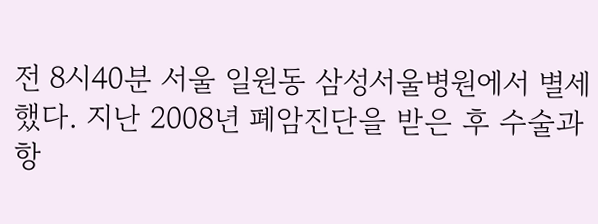전 8시40분 서울 일원동 삼성서울병원에서 별세했다. 지난 2008년 폐암진단을 받은 후 수술과 항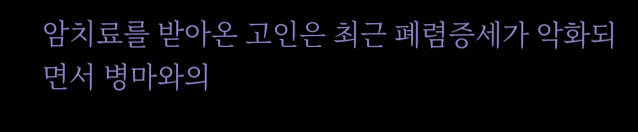암치료를 받아온 고인은 최근 폐렴증세가 악화되면서 병마와의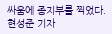싸움에 종지부를 찍었다.현성준 기자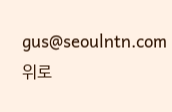gus@seoulntn.com
위로